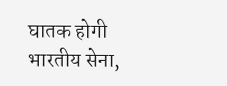घातक होगी भारतीय सेना,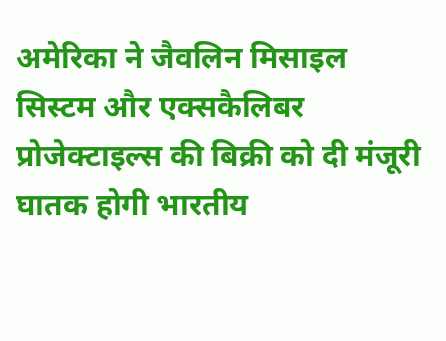अमेरिका ने जैवलिन मिसाइल सिस्टम और एक्सकैलिबर प्रोजेक्टाइल्स की बिक्री को दी मंजूरी
घातक होगी भारतीय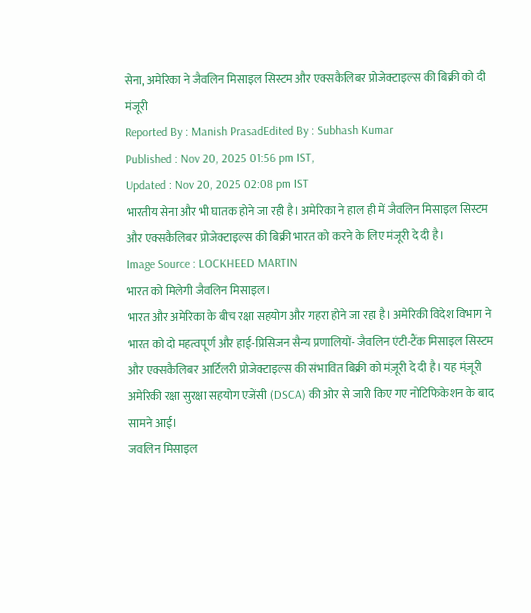सेना, अमेरिका ने जैवलिन मिसाइल सिस्टम और एक्सकैलिबर प्रोजेक्टाइल्स की बिक्री को दी मंजूरी
Reported By : Manish PrasadEdited By : Subhash Kumar
Published : Nov 20, 2025 01:56 pm IST,
Updated : Nov 20, 2025 02:08 pm IST
भारतीय सेना और भी घातक होने जा रही है। अमेरिका ने हाल ही में जैवलिन मिसाइल सिस्टम और एक्सकैलिबर प्रोजेक्टाइल्स की बिक्री भारत को करने के लिए मंजूरी दे दी है।
Image Source : LOCKHEED MARTIN
भारत को मिलेगी जैवलिन मिसाइल।
भारत और अमेरिका के बीच रक्षा सहयोग और गहरा होने जा रहा है। अमेरिकी विदेश विभाग ने भारत को दो महत्वपूर्ण और हाई-प्रिसिजन सैन्य प्रणालियों- जैवलिन एंटी-टैंक मिसाइल सिस्टम और एक्सकैलिबर आर्टिलरी प्रोजेक्टाइल्स की संभावित बिक्री को मंज़ूरी दे दी है। यह मंज़ूरी अमेरिकी रक्षा सुरक्षा सहयोग एजेंसी (DSCA) की ओर से जारी किए गए नोटिफिकेशन के बाद सामने आई।
जवलिन मिसाइल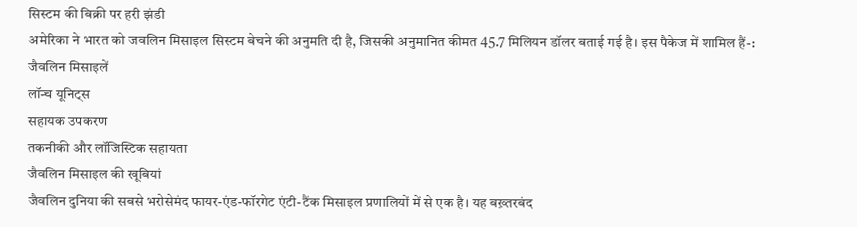सिस्टम की बिक्री पर हरी झंडी
अमेरिका ने भारत को जवलिन मिसाइल सिस्टम बेचने की अनुमति दी है, जिसकी अनुमानित कीमत 45.7 मिलियन डॉलर बताई गई है। इस पैकेज में शामिल हैं-:
जैवलिन मिसाइलें
लॉन्च यूनिट्स
सहायक उपकरण
तकनीकी और लॉजिस्टिक सहायता
जैवलिन मिसाइल की खूबियां
जैवलिन दुनिया की सबसे भरोसेमंद फायर-एंड-फॉरगेट एंटी-टैंक मिसाइल प्रणालियों में से एक है। यह बख़्तरबंद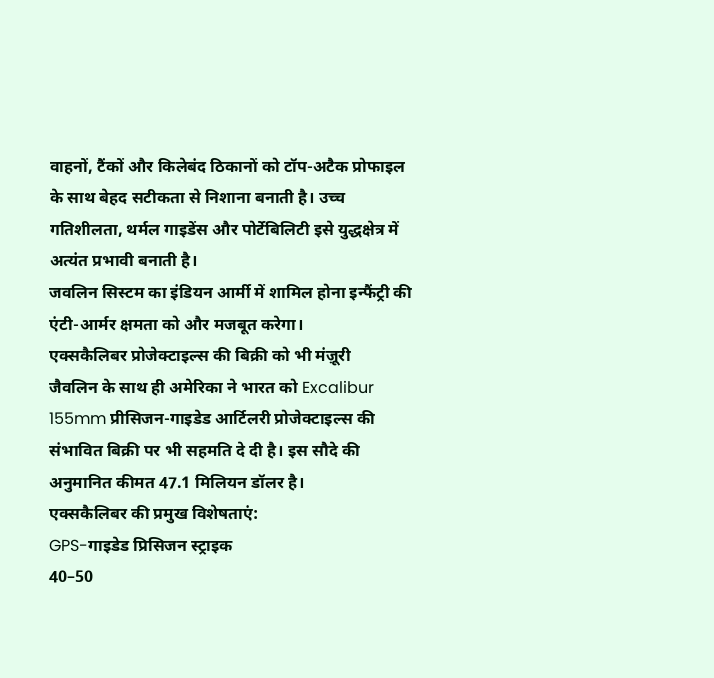वाहनों, टैंकों और किलेबंद ठिकानों को टॉप-अटैक प्रोफाइल के साथ बेहद सटीकता से निशाना बनाती है। उच्च गतिशीलता, थर्मल गाइडेंस और पोर्टेबिलिटी इसे युद्धक्षेत्र में अत्यंत प्रभावी बनाती है।
जवलिन सिस्टम का इंडियन आर्मी में शामिल होना इन्फैंट्री की एंटी-आर्मर क्षमता को और मजबूत करेगा।
एक्सकैलिबर प्रोजेक्टाइल्स की बिक्री को भी मंज़ूरी
जैवलिन के साथ ही अमेरिका ने भारत को Excalibur 155mm प्रीसिजन-गाइडेड आर्टिलरी प्रोजेक्टाइल्स की संभावित बिक्री पर भी सहमति दे दी है। इस सौदे की अनुमानित कीमत 47.1 मिलियन डॉलर है।
एक्सकैलिबर की प्रमुख विशेषताएं:
GPS-गाइडेड प्रिसिजन स्ट्राइक
40–50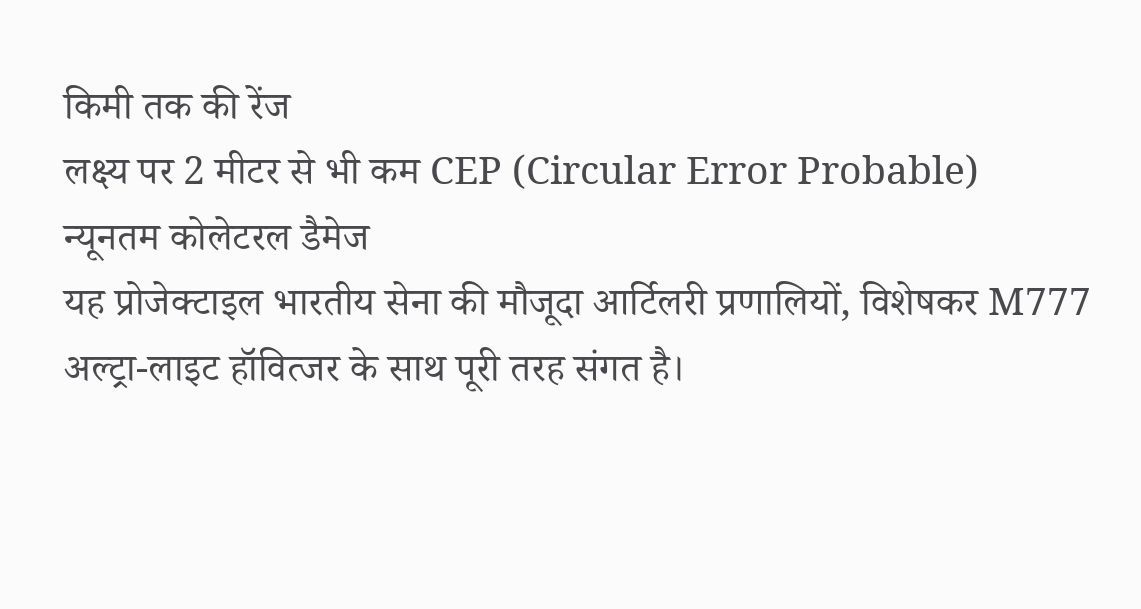किमी तक की रेंज
लक्ष्य पर 2 मीटर से भी कम CEP (Circular Error Probable)
न्यूनतम कोलेटरल डैमेज
यह प्रोजेक्टाइल भारतीय सेना की मौजूदा आर्टिलरी प्रणालियों, विशेषकर M777 अल्ट्रा-लाइट हॉवित्जर के साथ पूरी तरह संगत है।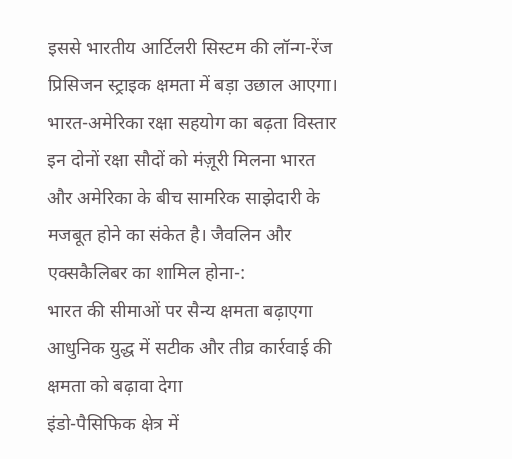इससे भारतीय आर्टिलरी सिस्टम की लॉन्ग-रेंज प्रिसिजन स्ट्राइक क्षमता में बड़ा उछाल आएगा।
भारत-अमेरिका रक्षा सहयोग का बढ़ता विस्तार
इन दोनों रक्षा सौदों को मंज़ूरी मिलना भारत और अमेरिका के बीच सामरिक साझेदारी के मजबूत होने का संकेत है। जैवलिन और एक्सकैलिबर का शामिल होना-:
भारत की सीमाओं पर सैन्य क्षमता बढ़ाएगा
आधुनिक युद्ध में सटीक और तीव्र कार्रवाई की क्षमता को बढ़ावा देगा
इंडो-पैसिफिक क्षेत्र में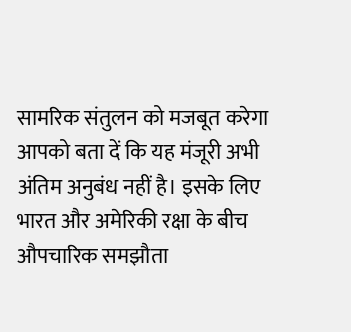सामरिक संतुलन को मजबूत करेगा
आपको बता दें कि यह मंजूरी अभी अंतिम अनुबंध नहीं है। इसके लिए भारत और अमेरिकी रक्षा के बीच औपचारिक समझौता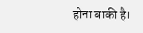होना बाकी है।